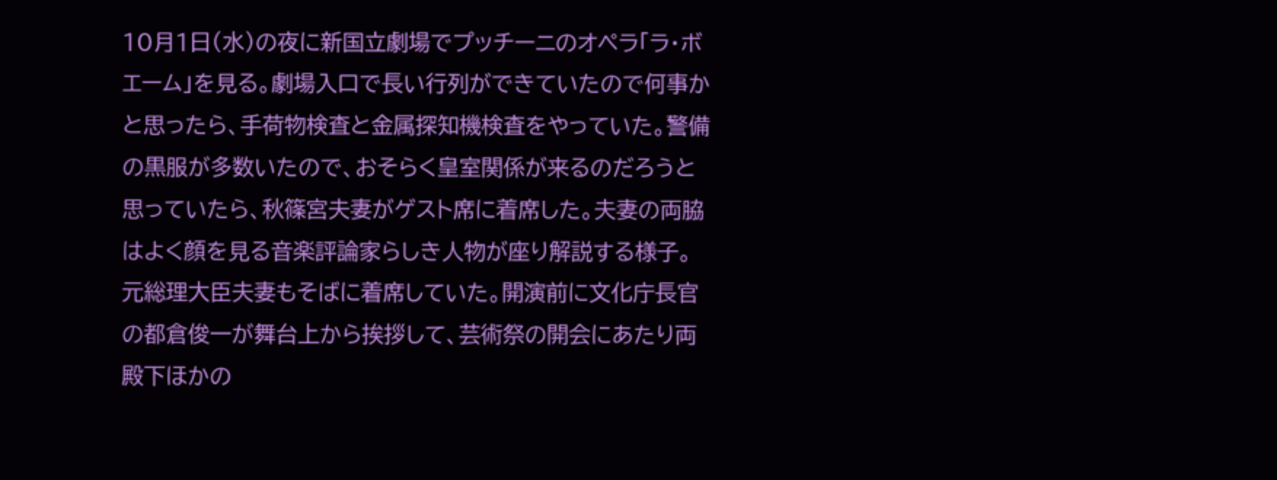10月1日(水)の夜に新国立劇場でプッチーニのオペラ「ラ・ボエーム」を見る。劇場入口で長い行列ができていたので何事かと思ったら、手荷物検査と金属探知機検査をやっていた。警備の黒服が多数いたので、おそらく皇室関係が来るのだろうと思っていたら、秋篠宮夫妻がゲスト席に着席した。夫妻の両脇はよく顔を見る音楽評論家らしき人物が座り解説する様子。元総理大臣夫妻もそばに着席していた。開演前に文化庁長官の都倉俊一が舞台上から挨拶して、芸術祭の開会にあたり両殿下ほかの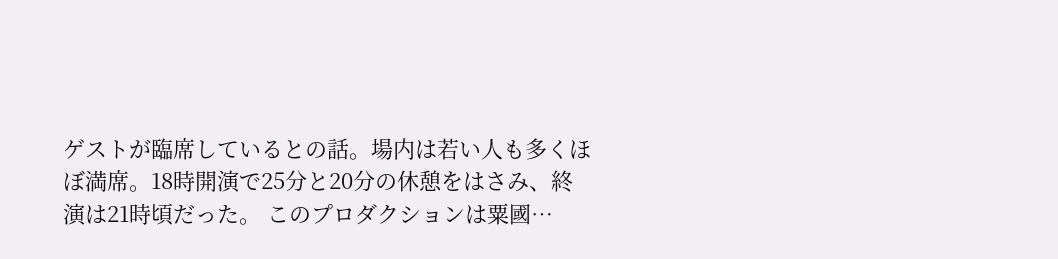ゲストが臨席しているとの話。場内は若い人も多くほぼ満席。18時開演で25分と20分の休憩をはさみ、終演は21時頃だった。 このプロダクションは粟國…